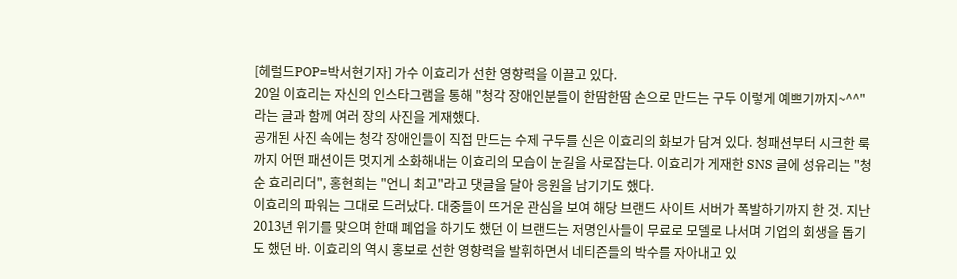[헤럴드POP=박서현기자] 가수 이효리가 선한 영향력을 이끌고 있다.
20일 이효리는 자신의 인스타그램을 통해 "청각 장애인분들이 한땀한땀 손으로 만드는 구두 이렇게 예쁘기까지~^^"라는 글과 함께 여러 장의 사진을 게재했다.
공개된 사진 속에는 청각 장애인들이 직접 만드는 수제 구두를 신은 이효리의 화보가 담겨 있다. 청패션부터 시크한 룩까지 어떤 패션이든 멋지게 소화해내는 이효리의 모습이 눈길을 사로잡는다. 이효리가 게재한 SNS 글에 성유리는 "청순 효리리더", 홍현희는 "언니 최고"라고 댓글을 달아 응원을 남기기도 했다.
이효리의 파워는 그대로 드러났다. 대중들이 뜨거운 관심을 보여 해당 브랜드 사이트 서버가 폭발하기까지 한 것. 지난 2013년 위기를 맞으며 한때 폐업을 하기도 했던 이 브랜드는 저명인사들이 무료로 모델로 나서며 기업의 회생을 돕기도 했던 바. 이효리의 역시 홍보로 선한 영향력을 발휘하면서 네티즌들의 박수를 자아내고 있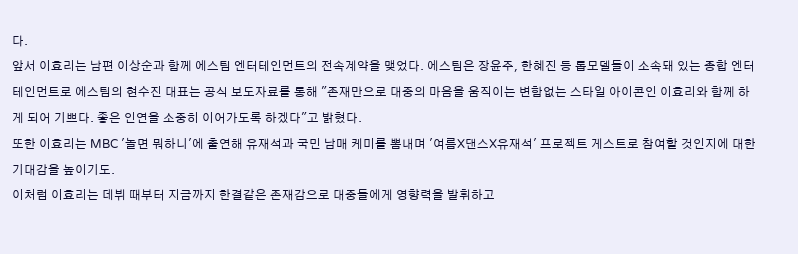다.
앞서 이효리는 남편 이상순과 함께 에스팀 엔터테인먼트의 전속계약을 맺었다. 에스팀은 장윤주, 한혜진 등 톱모델들이 소속돼 있는 종합 엔터테인먼트로 에스팀의 현수진 대표는 공식 보도자료를 통해 "존재만으로 대중의 마음을 움직이는 변함없는 스타일 아이콘인 이효리와 함께 하게 되어 기쁘다. 좋은 인연을 소중히 이어가도록 하겠다"고 밝혔다.
또한 이효리는 MBC '놀면 뭐하니'에 출연해 유재석과 국민 남매 케미를 뽐내며 '여름X댄스X유재석' 프로젝트 게스트로 참여할 것인지에 대한 기대감을 높이기도.
이처럼 이효리는 데뷔 때부터 지금까지 한결같은 존재감으로 대중들에게 영향력을 발휘하고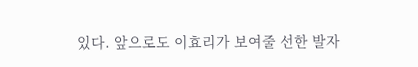있다. 앞으로도 이효리가 보여줄 선한 발자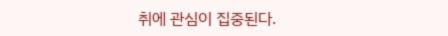취에 관심이 집중된다.